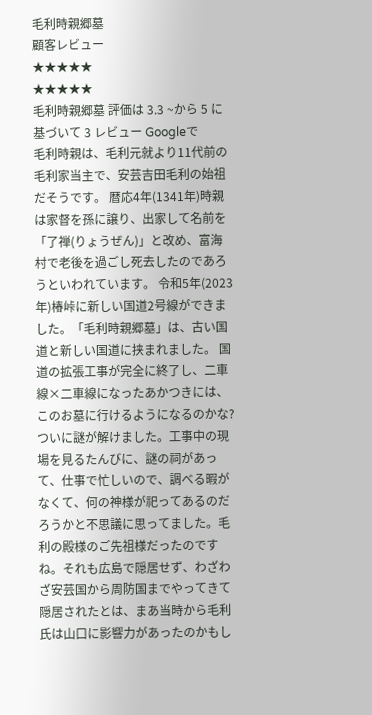毛利時親郷墓
顧客レビュー
★★★★★
★★★★★
毛利時親郷墓 評価は 3.3 ~から 5 に基づいて 3 レビュー Googleで
毛利時親は、毛利元就より11代前の毛利家当主で、安芸吉田毛利の始祖だそうです。 暦応4年(1341年)時親は家督を孫に譲り、出家して名前を「了禅(りょうぜん)」と改め、富海村で老後を過ごし死去したのであろうといわれています。 令和5年(2023年)椿峠に新しい国道2号線ができました。「毛利時親郷墓」は、古い国道と新しい国道に挟まれました。 国道の拡張工事が完全に終了し、二車線×二車線になったあかつきには、このお墓に行けるようになるのかな?
ついに謎が解けました。工事中の現場を見るたんびに、謎の祠があって、仕事で忙しいので、調べる暇がなくて、何の神様が祀ってあるのだろうかと不思議に思ってました。毛利の殿様のご先祖様だったのですね。それも広島で隠居せず、わざわざ安芸国から周防国までやってきて隠居されたとは、まあ当時から毛利氏は山口に影響力があったのかもし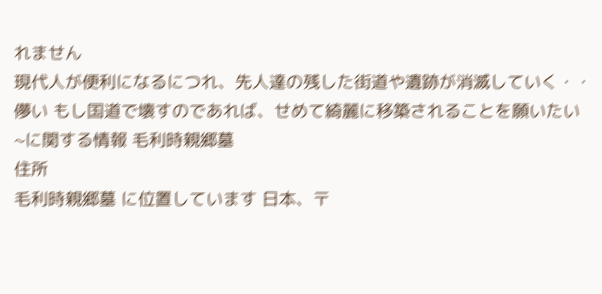れません
現代人が便利になるにつれ、先人達の残した街道や遺跡が消滅していく・・儚い もし国道で壊すのであれば、せめて綺麗に移築されることを願いたい
~に関する情報 毛利時親郷墓
住所
毛利時親郷墓 に位置しています 日本、〒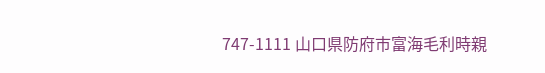747-1111 山口県防府市富海毛利時親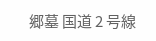郷墓 国道 2 号線